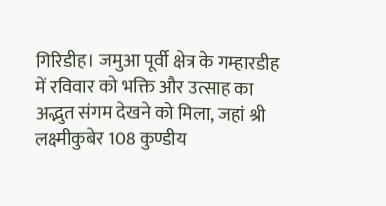गिरिडीह। जमुआ पूर्वी क्षेत्र के गम्हारडीह में रविवार को भक्ति और उत्साह का अद्भुत संगम देखने को मिला, जहां श्री लक्ष्मीकुबेर 108 कुण्डीय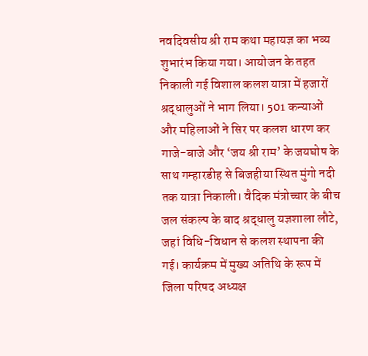नवदिवसीय श्री राम कथा महायज्ञ का भव्य शुभारंभ किया गया। आयोजन के तहत निकाली गई विशाल कलश यात्रा में हजारों श्रद्धालुओं ने भाग लिया। 501 कन्याओं और महिलाओं ने सिर पर कलश धारण कर गाजे-बाजे और ‘जय श्री राम’ के जयघोष के साथ गम्हारडीह से बिजहीया स्थित मुंगो नदी तक यात्रा निकाली। वैदिक मंत्रोच्चार के बीच जल संकल्प के बाद श्रद्धालु यज्ञशाला लौटे, जहां विधि-विधान से कलश स्थापना की गई। कार्यक्रम में मुख्य अतिथि के रूप में जिला परिषद अध्यक्ष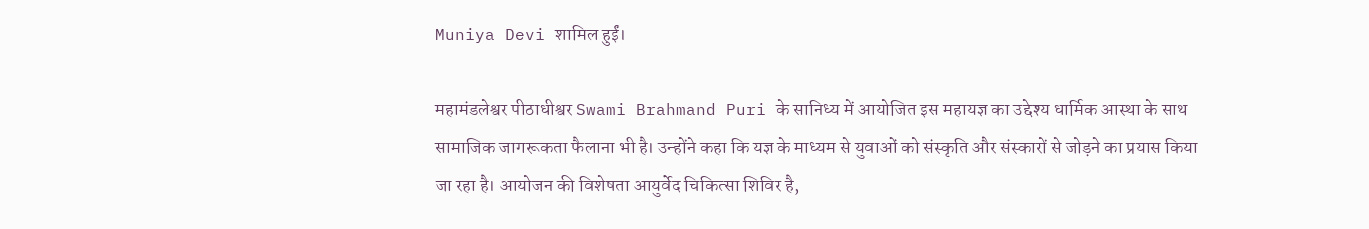Muniya Devi शामिल हुईं।

महामंडलेश्वर पीठाधीश्वर Swami Brahmand Puri के सानिध्य में आयोजित इस महायज्ञ का उद्देश्य धार्मिक आस्था के साथ सामाजिक जागरूकता फैलाना भी है। उन्होंने कहा कि यज्ञ के माध्यम से युवाओं को संस्कृति और संस्कारों से जोड़ने का प्रयास किया जा रहा है। आयोजन की विशेषता आयुर्वेद चिकित्सा शिविर है,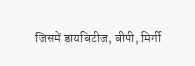जिसमें डायबिटीज, बीपी, मिर्गी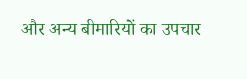और अन्य बीमारियों का उपचार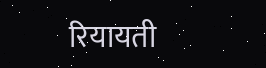रियायती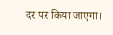दर पर किया जाएगा।